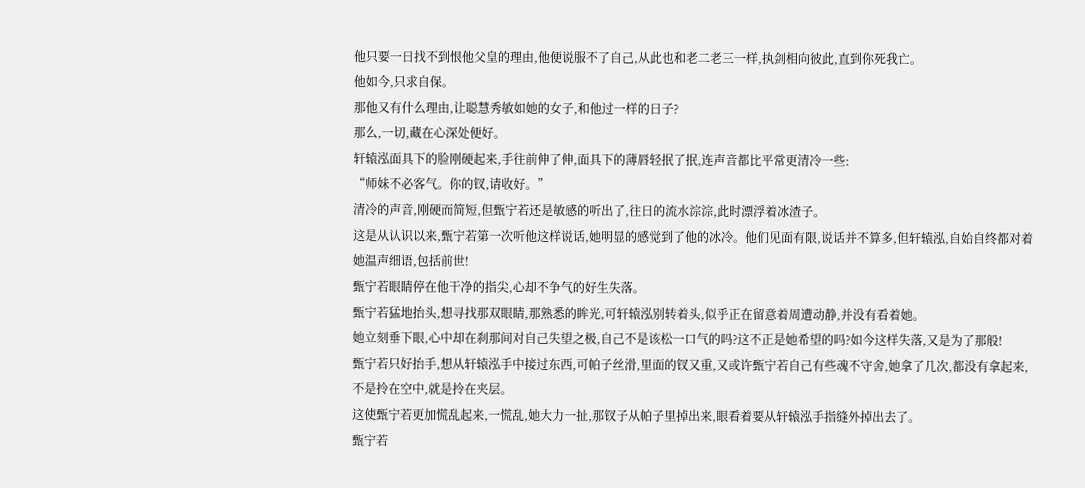他只要一日找不到恨他父皇的理由,他便说服不了自己,从此也和老二老三一样,执剑相向彼此,直到你死我亡。
他如今,只求自保。
那他又有什么理由,让聪慧秀敏如她的女子,和他过一样的日子?
那么,一切,藏在心深处便好。
轩辕泓面具下的脸刚硬起来,手往前伸了伸,面具下的薄唇轻抿了抿,连声音都比平常更清冷一些:
“师妹不必客气。你的钗,请收好。”
清冷的声音,刚硬而简短,但甄宁若还是敏感的听出了,往日的流水淙淙,此时漂浮着冰渣子。
这是从认识以来,甄宁若第一次听他这样说话,她明显的感觉到了他的冰冷。他们见面有限,说话并不算多,但轩辕泓,自始自终都对着她温声细语,包括前世!
甄宁若眼睛停在他干净的指尖,心却不争气的好生失落。
甄宁若猛地抬头,想寻找那双眼睛,那熟悉的眸光,可轩辕泓别转着头,似乎正在留意着周遭动静,并没有看着她。
她立刻垂下眼,心中却在刹那间对自己失望之极,自己不是该松一口气的吗?这不正是她希望的吗?如今这样失落,又是为了那般!
甄宁若只好抬手,想从轩辕泓手中接过东西,可帕子丝滑,里面的钗又重,又或许甄宁若自己有些魂不守舍,她拿了几次,都没有拿起来,不是拎在空中,就是拎在夹层。
这使甄宁若更加慌乱起来,一慌乱,她大力一扯,那钗子从帕子里掉出来,眼看着要从轩辕泓手指缝外掉出去了。
甄宁若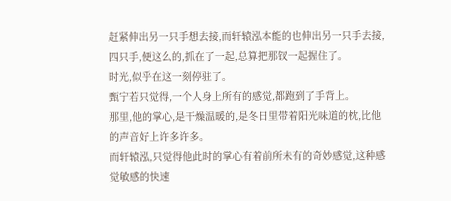赶紧伸出另一只手想去接,而轩辕泓本能的也伸出另一只手去接,四只手,便这么的,抓在了一起,总算把那钗一起握住了。
时光,似乎在这一刻停驻了。
甄宁若只觉得,一个人身上所有的感觉,都跑到了手背上。
那里,他的掌心,是干燥温暖的,是冬日里带着阳光味道的枕,比他的声音好上许多许多。
而轩辕泓,只觉得他此时的掌心有着前所未有的奇妙感觉,这种感觉敏感的快速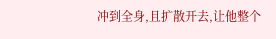冲到全身,且扩散开去,让他整个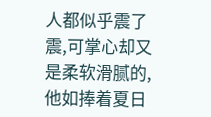人都似乎震了震,可掌心却又是柔软滑腻的,他如捧着夏日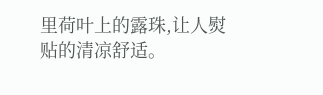里荷叶上的露珠,让人熨贴的清凉舒适。